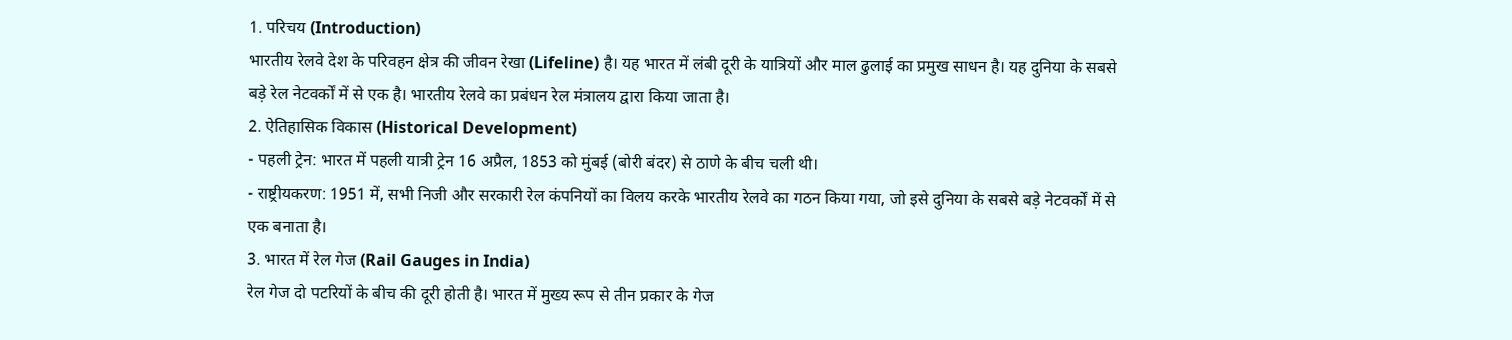1. परिचय (Introduction)
भारतीय रेलवे देश के परिवहन क्षेत्र की जीवन रेखा (Lifeline) है। यह भारत में लंबी दूरी के यात्रियों और माल ढुलाई का प्रमुख साधन है। यह दुनिया के सबसे बड़े रेल नेटवर्कों में से एक है। भारतीय रेलवे का प्रबंधन रेल मंत्रालय द्वारा किया जाता है।
2. ऐतिहासिक विकास (Historical Development)
- पहली ट्रेन: भारत में पहली यात्री ट्रेन 16 अप्रैल, 1853 को मुंबई (बोरी बंदर) से ठाणे के बीच चली थी।
- राष्ट्रीयकरण: 1951 में, सभी निजी और सरकारी रेल कंपनियों का विलय करके भारतीय रेलवे का गठन किया गया, जो इसे दुनिया के सबसे बड़े नेटवर्कों में से एक बनाता है।
3. भारत में रेल गेज (Rail Gauges in India)
रेल गेज दो पटरियों के बीच की दूरी होती है। भारत में मुख्य रूप से तीन प्रकार के गेज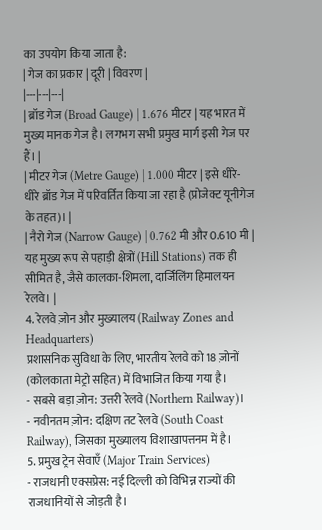का उपयोग किया जाता है:
| गेज का प्रकार | दूरी | विवरण |
|---|---|---|
| ब्रॉड गेज (Broad Gauge) | 1.676 मीटर | यह भारत में मुख्य मानक गेज है। लगभग सभी प्रमुख मार्ग इसी गेज पर हैं। |
| मीटर गेज (Metre Gauge) | 1.000 मीटर | इसे धीरे-धीरे ब्रॉड गेज में परिवर्तित किया जा रहा है (प्रोजेक्ट यूनीगेज के तहत)। |
| नैरो गेज (Narrow Gauge) | 0.762 मी और 0.610 मी | यह मुख्य रूप से पहाड़ी क्षेत्रों (Hill Stations) तक ही सीमित है, जैसे कालका-शिमला, दार्जिलिंग हिमालयन रेलवे। |
4. रेलवे ज़ोन और मुख्यालय (Railway Zones and Headquarters)
प्रशासनिक सुविधा के लिए, भारतीय रेलवे को 18 ज़ोनों (कोलकाता मेट्रो सहित) में विभाजित किया गया है।
- सबसे बड़ा ज़ोन: उत्तरी रेलवे (Northern Railway)।
- नवीनतम ज़ोन: दक्षिण तट रेलवे (South Coast Railway), जिसका मुख्यालय विशाखापत्तनम में है।
5. प्रमुख ट्रेन सेवाएँ (Major Train Services)
- राजधानी एक्सप्रेस: नई दिल्ली को विभिन्न राज्यों की राजधानियों से जोड़ती है।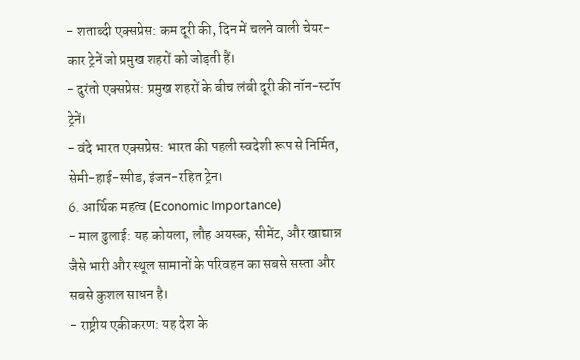- शताब्दी एक्सप्रेस: कम दूरी की, दिन में चलने वाली चेयर-कार ट्रेनें जो प्रमुख शहरों को जोड़ती हैं।
- दुरंतो एक्सप्रेस: प्रमुख शहरों के बीच लंबी दूरी की नॉन-स्टॉप ट्रेनें।
- वंदे भारत एक्सप्रेस: भारत की पहली स्वदेशी रूप से निर्मित, सेमी-हाई-स्पीड, इंजन-रहित ट्रेन।
6. आर्थिक महत्व (Economic Importance)
- माल ढुलाई: यह कोयला, लौह अयस्क, सीमेंट, और खाद्यान्न जैसे भारी और स्थूल सामानों के परिवहन का सबसे सस्ता और सबसे कुशल साधन है।
- राष्ट्रीय एकीकरण: यह देश के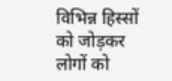विभिन्न हिस्सों को जोड़कर लोगों को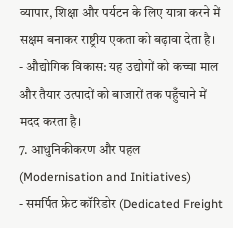व्यापार, शिक्षा और पर्यटन के लिए यात्रा करने में सक्षम बनाकर राष्ट्रीय एकता को बढ़ावा देता है।
- औद्योगिक विकास: यह उद्योगों को कच्चा माल और तैयार उत्पादों को बाजारों तक पहुँचाने में मदद करता है।
7. आधुनिकीकरण और पहल (Modernisation and Initiatives)
- समर्पित फ्रेट कॉरिडोर (Dedicated Freight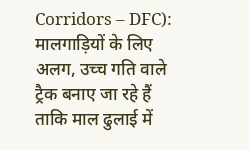Corridors – DFC): मालगाड़ियों के लिए अलग, उच्च गति वाले ट्रैक बनाए जा रहे हैं ताकि माल ढुलाई में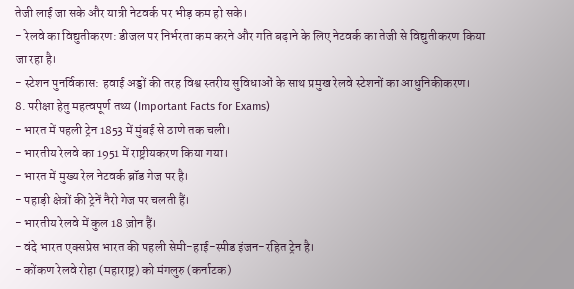तेजी लाई जा सके और यात्री नेटवर्क पर भीड़ कम हो सके।
- रेलवे का विद्युतीकरण: डीजल पर निर्भरता कम करने और गति बढ़ाने के लिए नेटवर्क का तेजी से विद्युतीकरण किया जा रहा है।
- स्टेशन पुनर्विकास: हवाई अड्डों की तरह विश्व स्तरीय सुविधाओं के साथ प्रमुख रेलवे स्टेशनों का आधुनिकीकरण।
8. परीक्षा हेतु महत्वपूर्ण तथ्य (Important Facts for Exams)
- भारत में पहली ट्रेन 1853 में मुंबई से ठाणे तक चली।
- भारतीय रेलवे का 1951 में राष्ट्रीयकरण किया गया।
- भारत में मुख्य रेल नेटवर्क ब्रॉड गेज पर है।
- पहाड़ी क्षेत्रों की ट्रेनें नैरो गेज पर चलती हैं।
- भारतीय रेलवे में कुल 18 ज़ोन हैं।
- वंदे भारत एक्सप्रेस भारत की पहली सेमी-हाई-स्पीड इंजन-रहित ट्रेन है।
- कोंकण रेलवे रोहा (महाराष्ट्र) को मंगलुरु (कर्नाटक)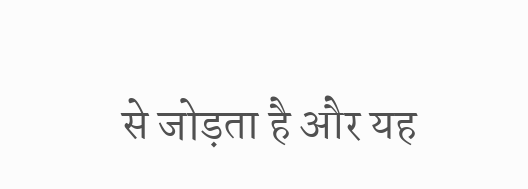से जोड़ता है और यह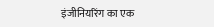इंजीनियरिंग का एक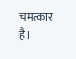चमत्कार है।